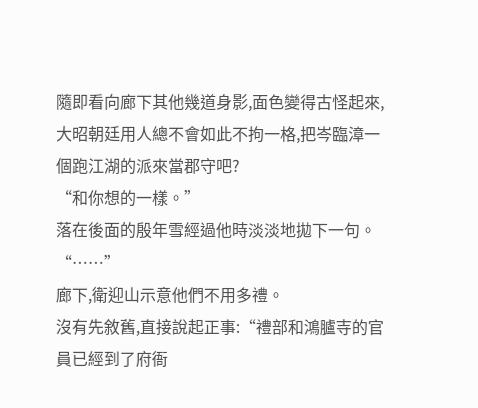隨即看向廊下其他幾道身影,面色變得古怪起來,大昭朝廷用人總不會如此不拘一格,把岑臨漳一個跑江湖的派來當郡守吧?
“和你想的一樣。”
落在後面的殷年雪經過他時淡淡地拋下一句。
“……”
廊下,衛迎山示意他們不用多禮。
沒有先敘舊,直接說起正事:“禮部和鴻臚寺的官員已經到了府衙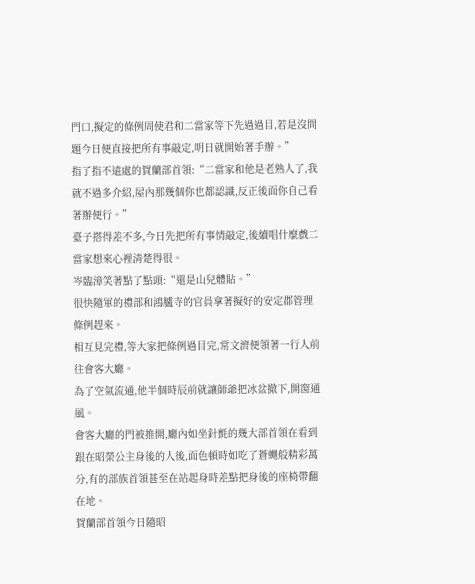門口,擬定的條例周使君和二當家等下先過過目,若是沒問題今日便直接把所有事敲定,明日就開始著手辦。”
指了指不遠處的賀蘭部首領:“二當家和他是老熟人了,我就不過多介紹,屋內那幾個你也都認識,反正後面你自己看著辦便行。”
臺子搭得差不多,今日先把所有事情敲定,後續唱什麼戲二當家想來心裡清楚得很。
岑臨漳笑著點了點頭:“還是山兒體貼。”
很快隨軍的禮部和鴻臚寺的官員拿著擬好的安定郡管理條例趕來。
相互見完禮,等大家把條例過目完,常文濟便領著一行人前往會客大廳。
為了空氣流通,他半個時辰前就讓師爺把冰盆撤下,開窗通風。
會客大廳的門被推開,廳內如坐針氈的幾大部首領在看到跟在昭榮公主身後的人後,面色頓時如吃了蒼蠅般精彩萬分,有的部族首領甚至在站起身時差點把身後的座椅帶翻在地。
賀蘭部首領今日隨昭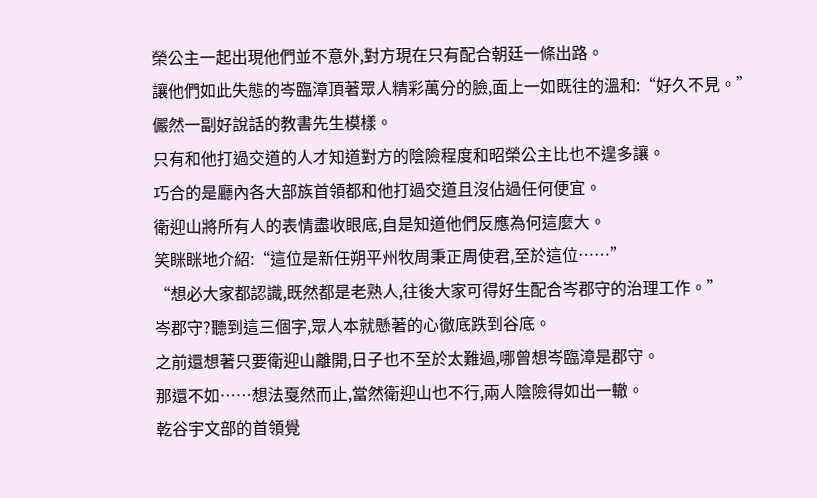榮公主一起出現他們並不意外,對方現在只有配合朝廷一條出路。
讓他們如此失態的岑臨漳頂著眾人精彩萬分的臉,面上一如既往的溫和:“好久不見。”
儼然一副好說話的教書先生模樣。
只有和他打過交道的人才知道對方的陰險程度和昭榮公主比也不遑多讓。
巧合的是廳內各大部族首領都和他打過交道且沒佔過任何便宜。
衛迎山將所有人的表情盡收眼底,自是知道他們反應為何這麼大。
笑眯眯地介紹:“這位是新任朔平州牧周秉正周使君,至於這位……”
“想必大家都認識,既然都是老熟人,往後大家可得好生配合岑郡守的治理工作。”
岑郡守?聽到這三個字,眾人本就懸著的心徹底跌到谷底。
之前還想著只要衛迎山離開,日子也不至於太難過,哪曾想岑臨漳是郡守。
那還不如……想法戛然而止,當然衛迎山也不行,兩人陰險得如出一轍。
乾谷宇文部的首領覺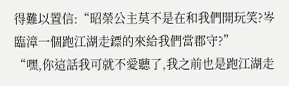得難以置信:“昭榮公主莫不是在和我們開玩笑?岑臨漳一個跑江湖走鏢的來給我們當郡守?”
“嘿,你這話我可就不愛聽了,我之前也是跑江湖走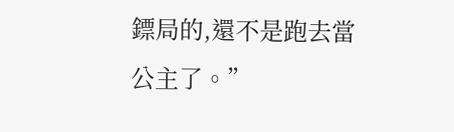鏢局的,還不是跑去當公主了。”